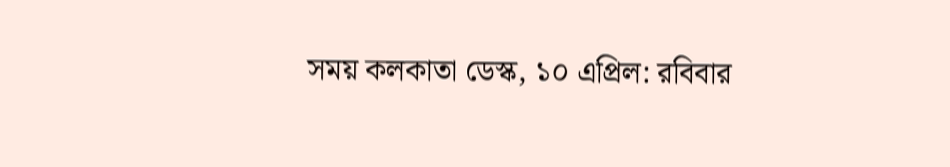সময় কলকাতা ডেস্ক, ১০ এপ্রিল: রবিবার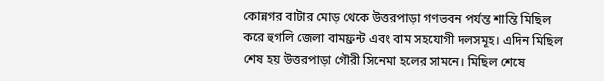কোন্নগর বাটার মোড় থেকে উত্তরপাড়া গণভবন পর্যন্ত শান্তি মিছিল করে হুগলি জেলা বামফ্রন্ট এবং বাম সহযোগী দলসমূহ। এদিন মিছিল শেষ হয় উত্তরপাড়া গৌরী সিনেমা হলের সামনে। মিছিল শেষে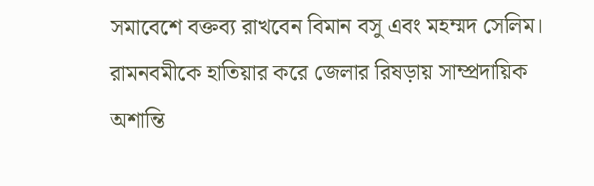সমাবেশে বক্তব্য রাখবেন বিমান বসু এবং মহম্মদ সেলিম। রামনবমীকে হাতিয়ার করে জেলার রিষড়ায় সাম্প্রদায়িক অশান্তি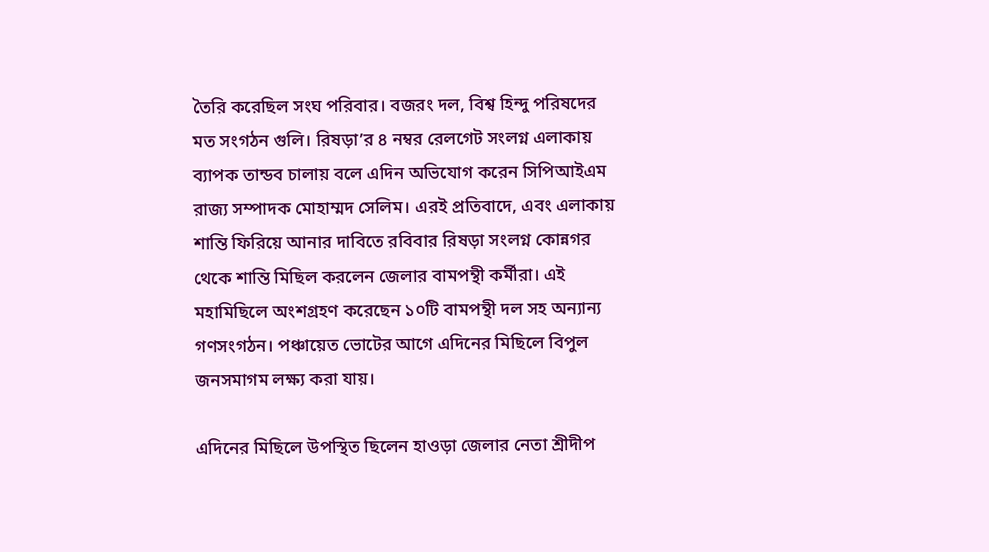তৈরি করেছিল সংঘ পরিবার। বজরং দল, বিশ্ব হিন্দু পরিষদের মত সংগঠন গুলি। রিষড়া’র ৪ নম্বর রেলগেট সংলগ্ন এলাকায় ব্যাপক তান্ডব চালায় বলে এদিন অভিযোগ করেন সিপিআইএম রাজ্য সম্পাদক মোহাম্মদ সেলিম। এরই প্রতিবাদে, এবং এলাকায় শান্তি ফিরিয়ে আনার দাবিতে রবিবার রিষড়া সংলগ্ন কোন্নগর থেকে শান্তি মিছিল করলেন জেলার বামপন্থী কর্মীরা। এই মহামিছিলে অংশগ্রহণ করেছেন ১০টি বামপন্থী দল সহ অন্যান্য গণসংগঠন। পঞ্চায়েত ভোটের আগে এদিনের মিছিলে বিপুল জনসমাগম লক্ষ্য করা যায়।

এদিনের মিছিলে উপস্থিত ছিলেন হাওড়া জেলার নেতা শ্রীদীপ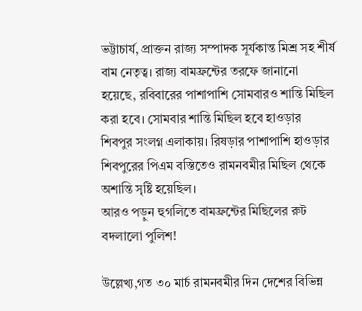ভট্টাচার্য, প্রাক্তন রাজ্য সম্পাদক সূর্যকান্ত মিশ্র সহ শীর্ষ বাম নেতৃত্ব। রাজ্য বামফ্রন্টের তরফে জানানো হয়েছে, রবিবারের পাশাপাশি সোমবারও শান্তি মিছিল করা হবে। সোমবার শান্তি মিছিল হবে হাওড়ার শিবপুর সংলগ্ন এলাকায়। রিষড়ার পাশাপাশি হাওড়ার শিবপুরের পিএম বস্তিতেও রামনবমীর মিছিল থেকে অশান্তি সৃষ্টি হয়েছিল।
আরও পড়ুন হুগলিতে বামফ্রন্টের মিছিলের রুট বদলালো পুলিশ!

উল্লেখ্য,গত ৩০ মার্চ রামনবমীর দিন দেশের বিভিন্ন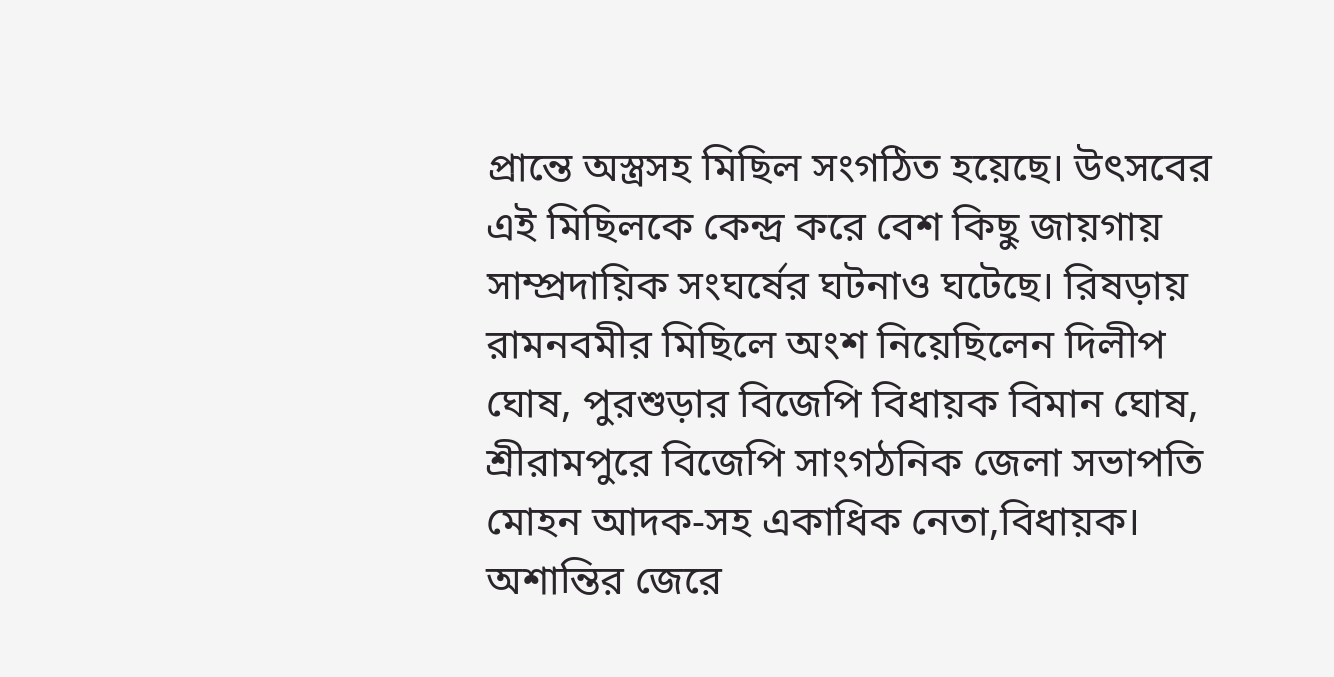প্রান্তে অস্ত্রসহ মিছিল সংগঠিত হয়েছে। উৎসবের এই মিছিলকে কেন্দ্র করে বেশ কিছু জায়গায় সাম্প্রদায়িক সংঘর্ষের ঘটনাও ঘটেছে। রিষড়ায় রামনবমীর মিছিলে অংশ নিয়েছিলেন দিলীপ ঘোষ, পুরশুড়ার বিজেপি বিধায়ক বিমান ঘোষ, শ্রীরামপুরে বিজেপি সাংগঠনিক জেলা সভাপতি মোহন আদক-সহ একাধিক নেতা,বিধায়ক। অশান্তির জেরে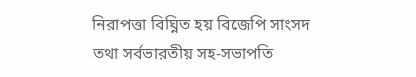নিরাপত্তা বিঘ্নিত হয় বিজেপি সাংসদ তথা সর্বভারতীয় সহ-সভাপতি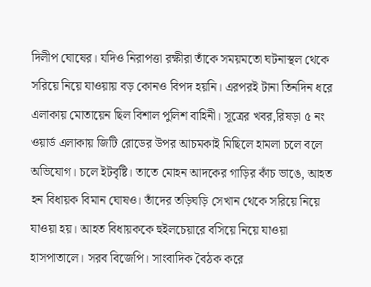দিলীপ ঘোষের। যদিও নিরাপত্তা রক্ষীরা তাঁকে সময়মতো ঘটনাস্থল থেকে সরিয়ে নিয়ে যাওয়ায় বড় কোনও বিপদ হয়নি। এরপরই টানা তিনদিন ধরে এলাকায় মোতায়েন ছিল বিশাল পুলিশ বাহিনী। সূত্রের খবর,রিষড়া ৫ নং ওয়ার্ড এলাকায় জিটি রোডের উপর আচমকাই মিছিলে হামলা চলে বলে অভিযোগ। চলে ইটবৃষ্টি। তাতে মোহন আদকের গাড়ির কাঁচ ভাঙে, আহত হন বিধায়ক বিমান ঘোষও। তাঁদের তড়িঘড়ি সেখান থেকে সরিয়ে নিয়ে যাওয়া হয়। আহত বিধায়ককে হুইলচেয়ারে বসিয়ে নিয়ে যাওয়া হাসপাতালে। সরব বিজেপি। সাংবাদিক বৈঠক করে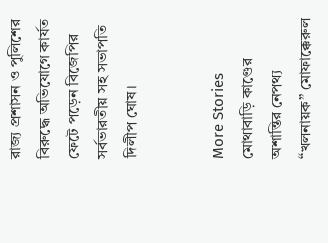রাজ্য প্রশাসন ও পুলিশের বিরুদ্ধে অভিযোগে কার্যত ফেটে পড়েন বিজেপির সর্বভারতীয় সহ সভাপতি দিলীপ ঘোষ।


More Stories
মোথাবাড়ি কাণ্ডের অশান্তির নেপথ্য “খলনায়ক” মোফাক্কেরুল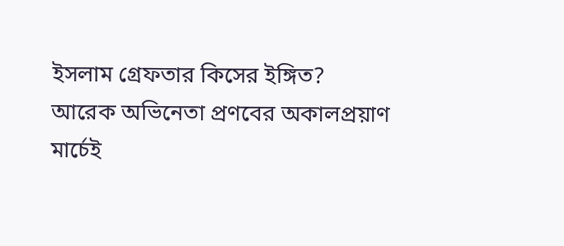ইসলাম গ্রেফতার কিসের ইঙ্গিত?
আরেক অভিনেতা প্রণবের অকালপ্রয়াণ
মার্চেই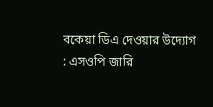বকেয়া ডিএ দেওয়ার উদ্যোগ : এসওপি জারি